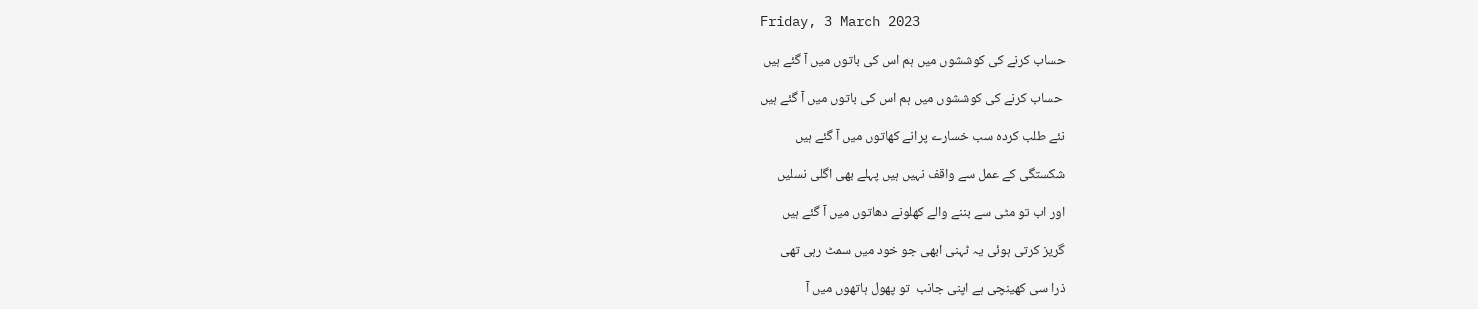Friday, 3 March 2023

حساب کرنے کی کوششوں میں ہم اس کی باتوں میں آ گئے ہیں

 حساب کرنے کی کوششوں میں ہم اس کی باتوں میں آ گئے ہیں

نئے طلب کردہ سب خسارے پرانے کھاتوں میں آ گئے ہیں

شکستگی کے عمل سے واقف نہیں ہیں پہلے بھی اگلی نسلیں

اور اب تو مٹی سے بننے والے کھلونے دھاتوں میں آ گئے ہیں

گریز کرتی ہوئی یہ ٹہنی ابھی جو خود میں سمٹ رہی تھی

ذرا سی کھینچی ہے اپنی جانب  تو پھول ہاتھوں میں آ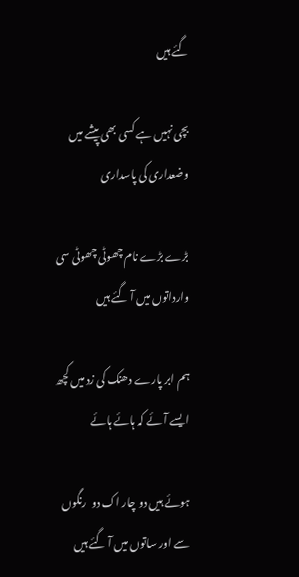گئے ہیں

بچی نہیں ہے کسی بھی پیشے میں وضعداری کی پاسداری

بڑے بڑے نام چھوٹی چھوٹی سی وارداتوں میں آ گئے ہیں

ہم ابر پارے دھنک کی زد میں کچھ ایسے آئے کہ ہائے ہائے

ہوئے ہیں دو چار اک دو  رنگوں سے اور ساتوں میں آ گئے ہیں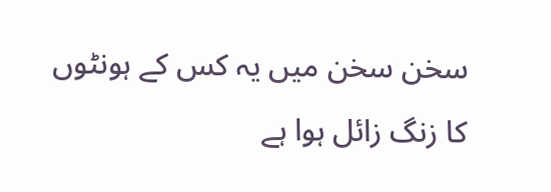سخن سخن میں یہ کس کے ہونٹوں کا زنگ زائل ہوا ہے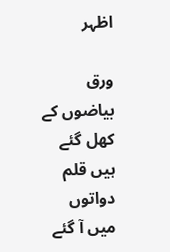اظہر

ورق بیاضوں کے کھل گئے ہیں قلم دواتوں میں آ گئے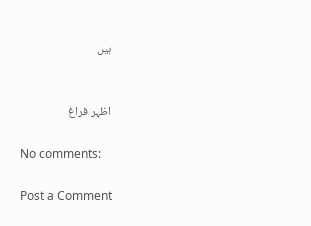ہیں


اظہر فراغ

No comments:

Post a Comment